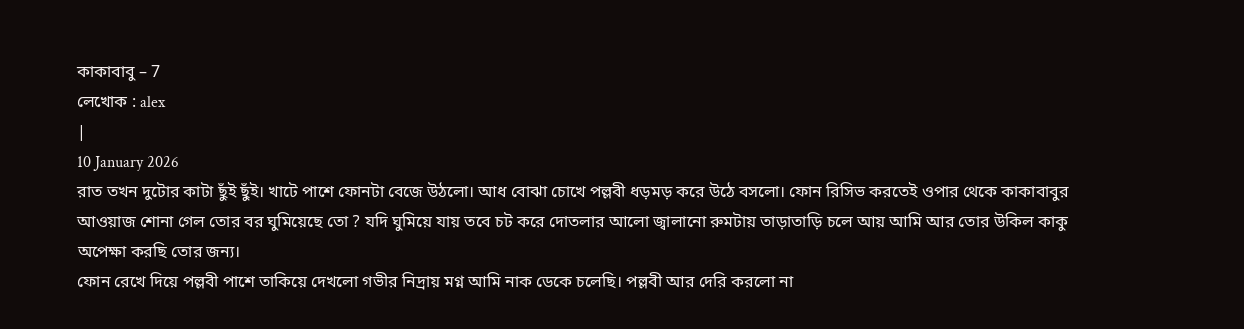কাকাবাবু – 7
লেখোক : alex
|
10 January 2026
রাত তখন দুটোর কাটা ছুঁই ছুঁই। খাটে পাশে ফোনটা বেজে উঠলো। আধ বোঝা চোখে পল্লবী ধড়মড় করে উঠে বসলো। ফোন রিসিভ করতেই ওপার থেকে কাকাবাবুর আওয়াজ শোনা গেল তোর বর ঘুমিয়েছে তো ? যদি ঘুমিয়ে যায় তবে চট করে দোতলার আলো জ্বালানো রুমটায় তাড়াতাড়ি চলে আয় আমি আর তোর উকিল কাকু অপেক্ষা করছি তোর জন্য।
ফোন রেখে দিয়ে পল্লবী পাশে তাকিয়ে দেখলো গভীর নিদ্রায় মগ্ন আমি নাক ডেকে চলেছি। পল্লবী আর দেরি করলো না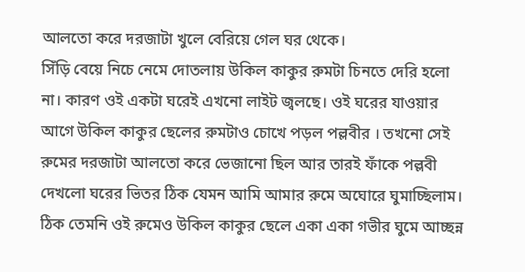আলতো করে দরজাটা খুলে বেরিয়ে গেল ঘর থেকে।
সিঁড়ি বেয়ে নিচে নেমে দোতলায় উকিল কাকুর রুমটা চিনতে দেরি হলো না। কারণ ওই একটা ঘরেই এখনো লাইট জ্বলছে। ওই ঘরের যাওয়ার আগে উকিল কাকুর ছেলের রুমটাও চোখে পড়ল পল্লবীর । তখনো সেই রুমের দরজাটা আলতো করে ভেজানো ছিল আর তারই ফাঁকে পল্লবী দেখলো ঘরের ভিতর ঠিক যেমন আমি আমার রুমে অঘোরে ঘুমাচ্ছিলাম। ঠিক তেমনি ওই রুমেও উকিল কাকুর ছেলে একা একা গভীর ঘুমে আচ্ছন্ন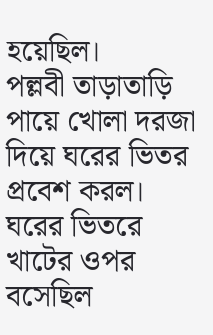হয়েছিল।
পল্লবী তাড়াতাড়ি পায়ে খোলা দরজা দিয়ে ঘরের ভিতর প্রবেশ করল।
ঘরের ভিতরে খাটের ওপর বসেছিল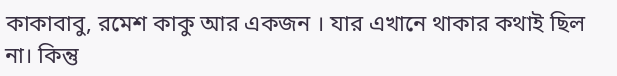কাকাবাবু, রমেশ কাকু আর একজন । যার এখানে থাকার কথাই ছিল না। কিন্তু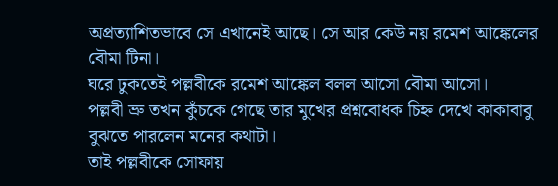অপ্রত্যাশিতভাবে সে এখানেই আছে। সে আর কেউ নয় রমেশ আঙ্কেলের বৌমা টিনা।
ঘরে ঢুকতেই পল্লবীকে রমেশ আঙ্কেল বলল আসো বৌমা আসো।
পল্লবী ভ্রু তখন কুঁচকে গেছে তার মুখের প্রশ্নবোধক চিহ্ন দেখে কাকাবাবু বুঝতে পারলেন মনের কথাটা।
তাই পল্লবীকে সোফায়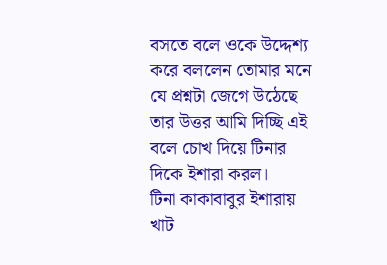বসতে বলে ওকে উদ্দেশ্য করে বললেন তোমার মনে যে প্রশ্নটা জেগে উঠেছে তার উত্তর আমি দিচ্ছি এই বলে চোখ দিয়ে টিনার দিকে ইশারা করল।
টিনা কাকাবাবুর ইশারায় খাট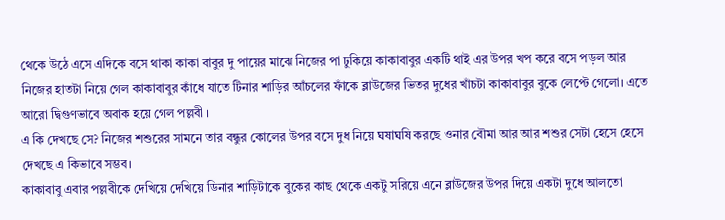থেকে উঠে এসে এদিকে বসে থাকা কাকা বাবুর দু পায়ের মাঝে নিজের পা ঢুকিয়ে কাকাবাবুর একটি থাই এর উপর খপ করে বসে পড়ল আর নিজের হাতটা নিয়ে গেল কাকাবাবুর কাঁধে যাতে টিনার শাড়ির আঁচলের ফাঁকে ব্লাউজের ভিতর দুধের খাঁচটা কাকাবাবুর বুকে লেপ্টে গেলো। এতে আরো দ্বিগুণভাবে অবাক হয়ে গেল পল্লবী ।
এ কি দেখছে সে? নিজের শশুরের সামনে তার বন্ধুর কোলের উপর বসে দুধ নিয়ে ঘষাঘষি করছে ওনার বৌমা আর আর শশুর সেটা হেসে হেসে দেখছে এ কিভাবে সম্ভব।
কাকাবাবু এবার পল্লবীকে দেখিয়ে দেখিয়ে ডিনার শাড়িটাকে বুকের কাছ থেকে একটু সরিয়ে এনে ব্লাউজের উপর দিয়ে একটা দুধে আলতো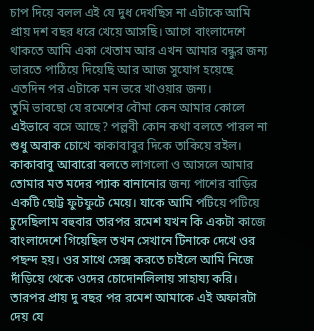চাপ দিয়ে বলল এই যে দুধ দেখছিস না এটাকে আমি প্রায় দশ বছর ধরে খেয়ে আসছি। আগে বাংলাদেশে থাকতে আমি একা খেতাম আর এখন আমার বন্ধুর জন্য ভারতে পাঠিয়ে দিয়েছি আর আজ সুযোগ হয়েছে এতদিন পর এটাকে মন ভরে খাওয়ার জন্য।
তুমি ভাবছো যে রমেশের বৌমা কেন আমার কোলে এইভাবে বসে আছে? পল্লবী কোন কথা বলতে পারল না শুধু অবাক চোখে কাকাবাবুর দিকে তাকিয়ে রইল। কাকাবাবু আবারো বলতে লাগলো ও আসলে আমার তোমার মত মদের প্যাক বানানোর জন্য পাশের বাড়ির একটি ছোট্ট ফুটফুটে মেয়ে। যাকে আমি পটিয়ে পটিয়ে চুদেছিলাম বহুবার তারপর রমেশ যখন কি একটা কাজে বাংলাদেশে গিয়েছিল তখন সেখানে টিনাকে দেখে ওর পছন্দ হয়। ওর সাথে সেক্স করতে চাইলে আমি নিজে দাঁড়িয়ে থেকে ওদের চোদোনলিলায় সাহায্য করি। তারপর প্রায় দু বছর পর রমেশ আমাকে এই অফারটা দেয় যে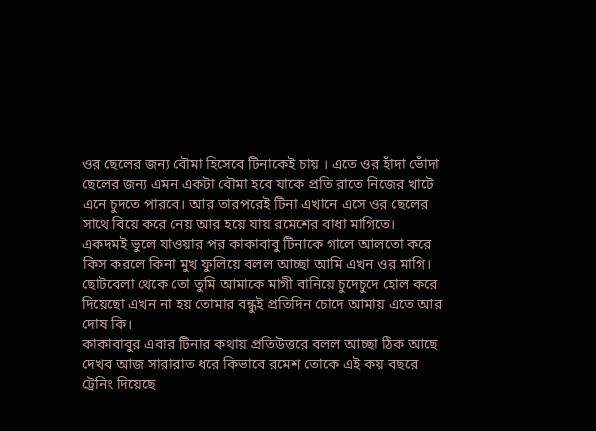ওর ছেলের জন্য বৌমা হিসেবে টিনাকেই চায় । এতে ওর হাঁদা ভোঁদা ছেলের জন্য এমন একটা বৌমা হবে যাকে প্রতি রাতে নিজের খাটে এনে চুদতে পারবে। আর তারপরেই টিনা এখানে এসে ওর ছেলের সাথে বিয়ে করে নেয় আর হয়ে যায় রমেশের বাধা মাগিতে।
একদমই ভুলে যাওয়ার পর কাকাবাবু টিনাকে গালে আলতো করে কিস করলে কিনা মুখ ফুলিয়ে বলল আচ্ছা আমি এখন ওর মাগি। ছোটবেলা থেকে তো তুমি আমাকে মাগী বানিয়ে চুদেচুদে হোল করে দিয়েছো এখন না হয় তোমার বন্ধুই প্রতিদিন চোদে আমায় এতে আর দোষ কি।
কাকাবাবুর এবার টিনার কথায় প্রতিউত্তরে বলল আচ্ছা ঠিক আছে দেখব আজ সারারাত ধরে কিভাবে রমেশ তোকে এই কয় বছরে ট্রেনিং দিয়েছে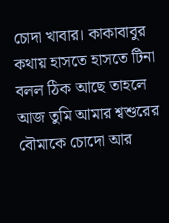চোদা খাবার। কাকাবাবুর কথায় হাসতে হাসতে টিনা বলল ঠিক আছে তাহলে আজ তুমি আমার শ্বশুরের বৌমাকে চোদো আর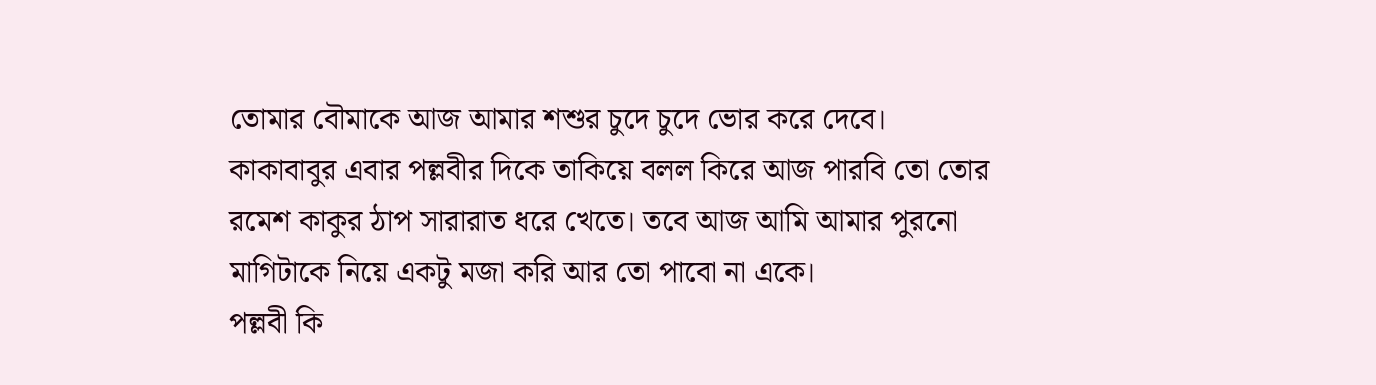তোমার বৌমাকে আজ আমার শশুর চুদে চুদে ভোর করে দেবে।
কাকাবাবুর এবার পল্লবীর দিকে তাকিয়ে বলল কিরে আজ পারবি তো তোর রমেশ কাকুর ঠাপ সারারাত ধরে খেতে। তবে আজ আমি আমার পুরনো মাগিটাকে নিয়ে একটু মজা করি আর তো পাবো না একে।
পল্লবী কি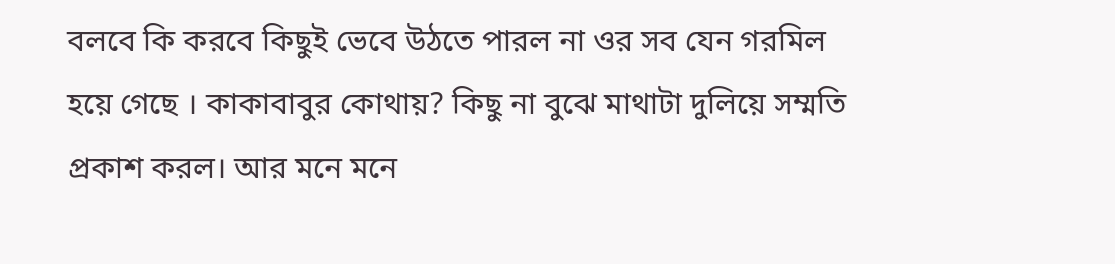বলবে কি করবে কিছুই ভেবে উঠতে পারল না ওর সব যেন গরমিল হয়ে গেছে । কাকাবাবুর কোথায়? কিছু না বুঝে মাথাটা দুলিয়ে সম্মতি প্রকাশ করল। আর মনে মনে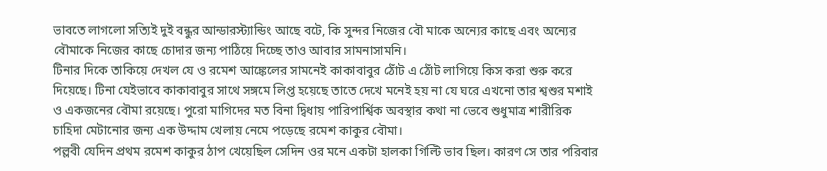ভাবতে লাগলো সত্যিই দুই বন্ধুর আন্ডারস্ট্যান্ডিং আছে বটে, কি সুন্দর নিজের বৌ মাকে অন্যের কাছে এবং অন্যের বৌমাকে নিজের কাছে চোদার জন্য পাঠিয়ে দিচ্ছে তাও আবার সামনাসামনি।
টিনার দিকে তাকিয়ে দেখল যে ও রমেশ আঙ্কেলের সামনেই কাকাবাবুর ঠোঁট এ ঠোঁট লাগিয়ে কিস করা শুরু করে দিয়েছে। টিনা যেইভাবে কাকাবাবুর সাথে সঙ্গমে লিপ্ত হয়েছে তাতে দেখে মনেই হয় না যে ঘরে এখনো তার শ্বশুর মশাই ও একজনের বৌমা রয়েছে। পুরো মাগিদের মত বিনা দ্বিধায় পারিপার্শ্বিক অবস্থার কথা না ভেবে শুধুমাত্র শারীরিক চাহিদা মেটানোর জন্য এক উদ্দাম খেলায় নেমে পড়েছে রমেশ কাকুর বৌমা।
পল্লবী যেদিন প্রথম রমেশ কাকুর ঠাপ খেয়েছিল সেদিন ওর মনে একটা হালকা গিল্টি ভাব ছিল। কারণ সে তার পরিবার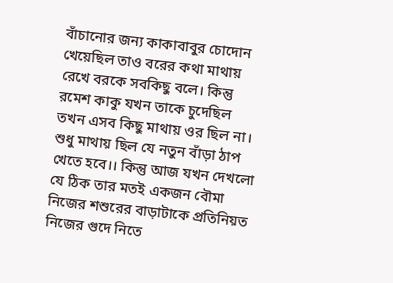বাঁচানোর জন্য কাকাবাবুর চোদোন খেয়েছিল তাও বরের কথা মাথায় রেখে বরকে সবকিছু বলে। কিন্তু রমেশ কাকু যখন তাকে চুদেছিল তখন এসব কিছু মাথায় ওর ছিল না। শুধু মাথায় ছিল যে নতুন বাঁড়া ঠাপ খেতে হবে।। কিন্তু আজ যখন দেখলো যে ঠিক তার মতই একজন বৌমা নিজের শশুরের বাড়াটাকে প্রতিনিয়ত নিজের গুদে নিতে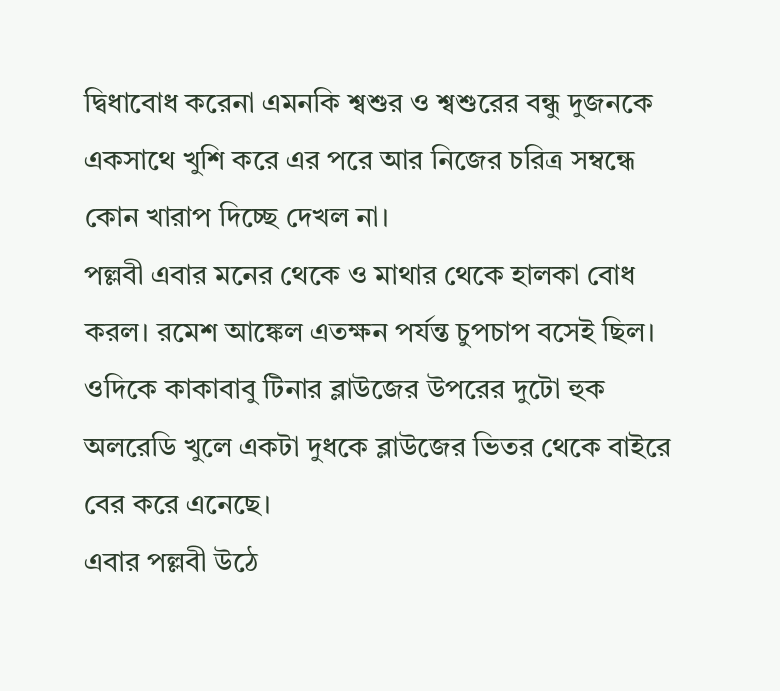দ্বিধাবোধ করেনা এমনকি শ্বশুর ও শ্বশুরের বন্ধু দুজনকে একসাথে খুশি করে এর পরে আর নিজের চরিত্র সম্বন্ধে কোন খারাপ দিচ্ছে দেখল না।
পল্লবী এবার মনের থেকে ও মাথার থেকে হালকা বোধ করল। রমেশ আঙ্কেল এতক্ষন পর্যন্ত চুপচাপ বসেই ছিল। ওদিকে কাকাবাবু টিনার ব্লাউজের উপরের দুটো হুক অলরেডি খুলে একটা দুধকে ব্লাউজের ভিতর থেকে বাইরে বের করে এনেছে।
এবার পল্লবী উঠে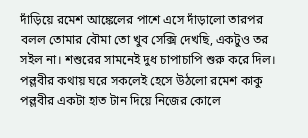দাঁড়িয়ে রমেশ আঙ্কেলের পাশে এসে দাঁড়ালো তারপর বলল তোমার বৌমা তো খুব সেক্সি দেখছি, একটুও তর সইল না। শশুরের সামনেই দুধ চাপাচাপি শুরু করে দিল।
পল্লবীর কথায় ঘরে সকলেই হেসে উঠলো রমেশ কাকু পল্লবীর একটা হাত টান দিয়ে নিজের কোলে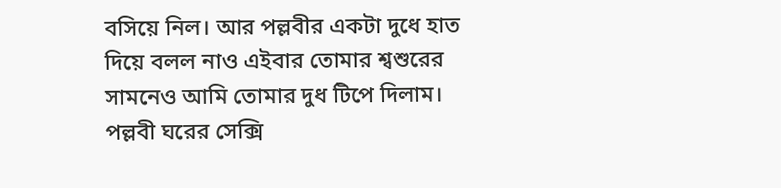বসিয়ে নিল। আর পল্লবীর একটা দুধে হাত দিয়ে বলল নাও এইবার তোমার শ্বশুরের সামনেও আমি তোমার দুধ টিপে দিলাম।
পল্লবী ঘরের সেক্সি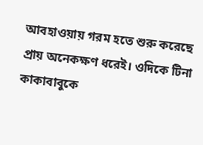আবহাওয়ায় গরম হতে শুরু করেছে প্রায় অনেকক্ষণ ধরেই। ওদিকে টিনা কাকাবাবুকে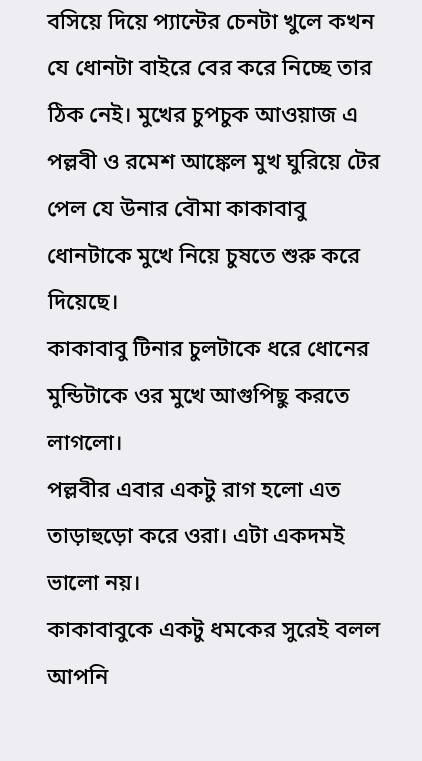বসিয়ে দিয়ে প্যান্টের চেনটা খুলে কখন যে ধোনটা বাইরে বের করে নিচ্ছে তার ঠিক নেই। মুখের চুপচুক আওয়াজ এ পল্লবী ও রমেশ আঙ্কেল মুখ ঘুরিয়ে টের পেল যে উনার বৌমা কাকাবাবু ধোনটাকে মুখে নিয়ে চুষতে শুরু করে দিয়েছে।
কাকাবাবু টিনার চুলটাকে ধরে ধোনের মুন্ডিটাকে ওর মুখে আগুপিছু করতে লাগলো।
পল্লবীর এবার একটু রাগ হলো এত তাড়াহুড়ো করে ওরা। এটা একদমই ভালো নয়।
কাকাবাবুকে একটু ধমকের সুরেই বলল আপনি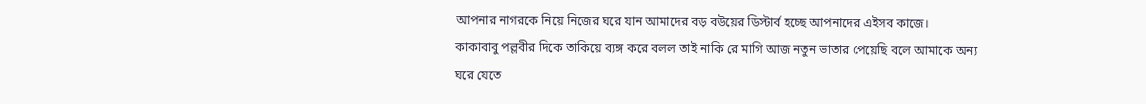আপনার নাগরকে নিয়ে নিজের ঘরে যান আমাদের বড় বউয়ের ডিস্টার্ব হচ্ছে আপনাদের এইসব কাজে।
কাকাবাবু পল্লবীর দিকে তাকিয়ে ব্যঙ্গ করে বলল তাই নাকি রে মাগি আজ নতুন ভাতার পেয়েছি বলে আমাকে অন্য ঘরে যেতে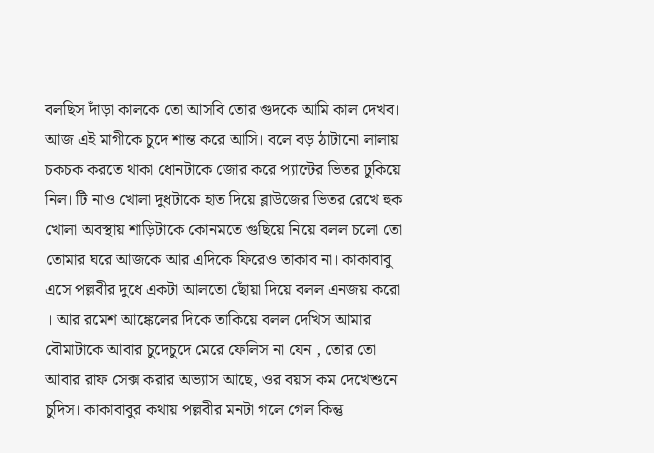বলছিস দাঁড়া কালকে তো আসবি তোর গুদকে আমি কাল দেখব। আজ এই মাগীকে চুদে শান্ত করে আসি। বলে বড় ঠাটানো লালায় চকচক করতে থাকা ধোনটাকে জোর করে প্যান্টের ভিতর ঢুকিয়ে নিল। টি নাও খোলা দুধটাকে হাত দিয়ে ব্লাউজের ভিতর রেখে হুক খোলা অবস্থায় শাড়িটাকে কোনমতে গুছিয়ে নিয়ে বলল চলো তো তোমার ঘরে আজকে আর এদিকে ফিরেও তাকাব না। কাকাবাবু এসে পল্লবীর দুধে একটা আলতো ছোঁয়া দিয়ে বলল এনজয় করো । আর রমেশ আঙ্কেলের দিকে তাকিয়ে বলল দেখিস আমার বৌমাটাকে আবার চুদেচুদে মেরে ফেলিস না যেন , তোর তো আবার রাফ সেক্স করার অভ্যাস আছে, ওর বয়স কম দেখেশুনে চুদিস। কাকাবাবুর কথায় পল্লবীর মনটা গলে গেল কিন্তু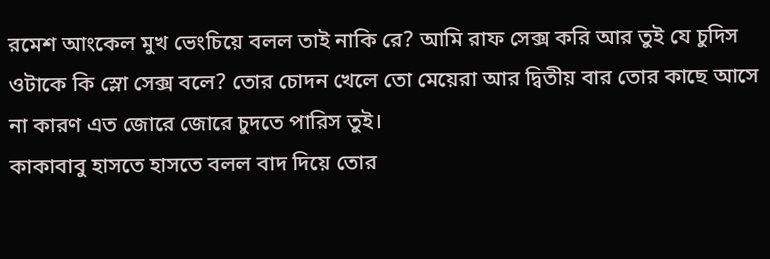রমেশ আংকেল মুখ ভেংচিয়ে বলল তাই নাকি রে? আমি রাফ সেক্স করি আর তুই যে চুদিস ওটাকে কি স্লো সেক্স বলে? তোর চোদন খেলে তো মেয়েরা আর দ্বিতীয় বার তোর কাছে আসে না কারণ এত জোরে জোরে চুদতে পারিস তুই।
কাকাবাবু হাসতে হাসতে বলল বাদ দিয়ে তোর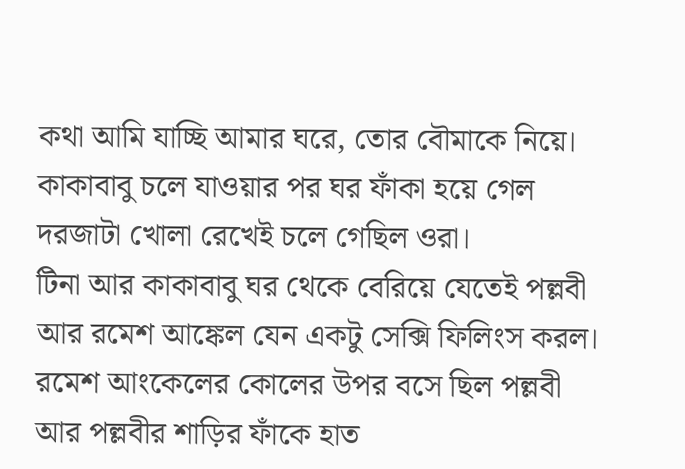কথা আমি যাচ্ছি আমার ঘরে, তোর বৌমাকে নিয়ে।
কাকাবাবু চলে যাওয়ার পর ঘর ফাঁকা হয়ে গেল দরজাটা খোলা রেখেই চলে গেছিল ওরা।
টিনা আর কাকাবাবু ঘর থেকে বেরিয়ে যেতেই পল্লবী আর রমেশ আঙ্কেল যেন একটু সেক্সি ফিলিংস করল। রমেশ আংকেলের কোলের উপর বসে ছিল পল্লবী আর পল্লবীর শাড়ির ফাঁকে হাত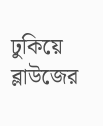ঢুকিয়ে ব্লাউজের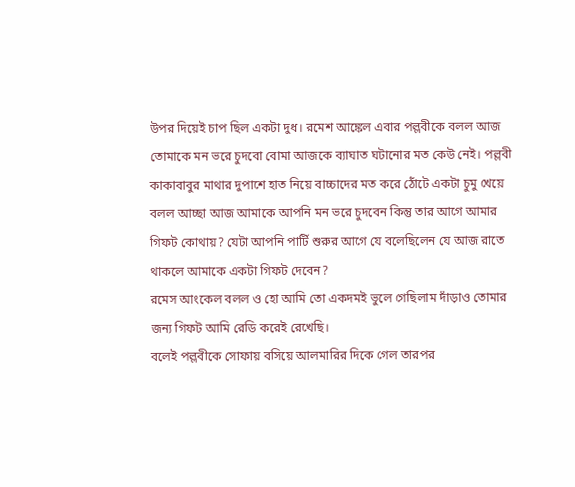উপর দিয়েই চাপ ছিল একটা দুধ। রমেশ আঙ্কেল এবার পল্লবীকে বলল আজ তোমাকে মন ভরে চুদবো বোমা আজকে ব্যাঘাত ঘটানোর মত কেউ নেই। পল্লবী কাকাবাবুর মাথার দুপাশে হাত নিয়ে বাচ্চাদের মত করে ঠোঁটে একটা চুমু খেয়ে বলল আচ্ছা আজ আমাকে আপনি মন ভরে চুদবেন কিন্তু তার আগে আমার গিফট কোথায়? যেটা আপনি পার্টি শুরুর আগে যে বলেছিলেন যে আজ রাতে থাকলে আমাকে একটা গিফট দেবেন?
রমেস আংকেল বলল ও হো আমি তো একদমই ভুলে গেছিলাম দাঁড়াও তোমার জন্য গিফট আমি রেডি করেই রেখেছি।
বলেই পল্লবীকে সোফায় বসিয়ে আলমারির দিকে গেল তারপর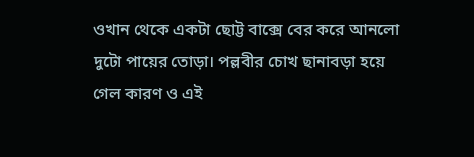ওখান থেকে একটা ছোট্ট বাক্সে বের করে আনলো দুটো পায়ের তোড়া। পল্লবীর চোখ ছানাবড়া হয়ে গেল কারণ ও এই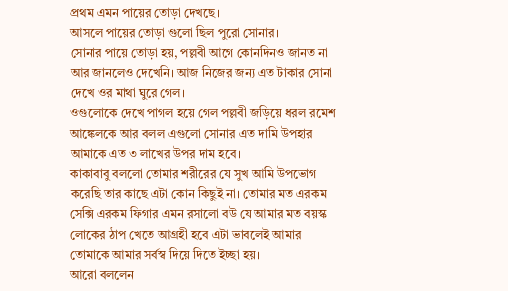প্রথম এমন পায়ের তোড়া দেখছে।
আসলে পায়ের তোড়া গুলো ছিল পুরো সোনার।
সোনার পায়ে তোড়া হয়, পল্লবী আগে কোনদিনও জানত না আর জানলেও দেখেনি। আজ নিজের জন্য এত টাকার সোনা দেখে ওর মাথা ঘুরে গেল।
ওগুলোকে দেখে পাগল হয়ে গেল পল্লবী জড়িয়ে ধরল রমেশ আঙ্কেলকে আর বলল এগুলো সোনার এত দামি উপহার আমাকে এত ৩ লাখের উপর দাম হবে।
কাকাবাবু বললো তোমার শরীরের যে সুখ আমি উপভোগ করেছি তার কাছে এটা কোন কিছুই না। তোমার মত এরকম সেক্সি এরকম ফিগার এমন রসালো বউ যে আমার মত বয়স্ক লোকের ঠাপ খেতে আগ্রহী হবে এটা ভাবলেই আমার তোমাকে আমার সর্বস্ব দিয়ে দিতে ইচ্ছা হয়।
আরো বললেন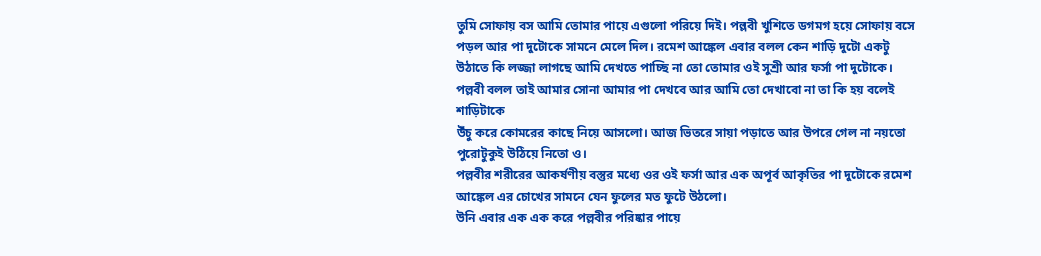তুমি সোফায় বস আমি তোমার পায়ে এগুলো পরিয়ে দিই। পল্লবী খুশিতে ডগমগ হয়ে সোফায় বসে পড়ল আর পা দুটোকে সামনে মেলে দিল। রমেশ আঙ্কেল এবার বলল কেন শাড়ি দুটো একটু উঠাতে কি লজ্জা লাগছে আমি দেখতে পাচ্ছি না তো তোমার ওই সুশ্রী আর ফর্সা পা দুটোকে। পল্লবী বলল তাই আমার সোনা আমার পা দেখবে আর আমি তো দেখাবো না তা কি হয় বলেই শাড়িটাকে
উঁচু করে কোমরের কাছে নিয়ে আসলো। আজ ভিতরে সায়া পড়াতে আর উপরে গেল না নয়তো পুরোটুকুই উঠিয়ে নিতো ও।
পল্লবীর শরীরের আকর্ষণীয় বস্তুর মধ্যে ওর ওই ফর্সা আর এক অপূর্ব আকৃতির পা দুটোকে রমেশ আঙ্কেল এর চোখের সামনে যেন ফুলের মত ফুটে উঠলো।
উনি এবার এক এক করে পল্লবীর পরিষ্কার পায়ে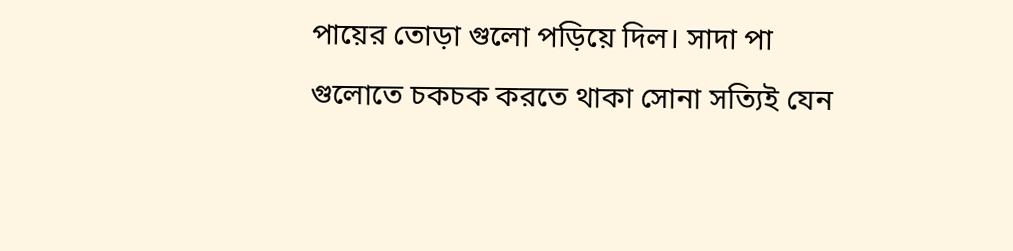পায়ের তোড়া গুলো পড়িয়ে দিল। সাদা পা গুলোতে চকচক করতে থাকা সোনা সত্যিই যেন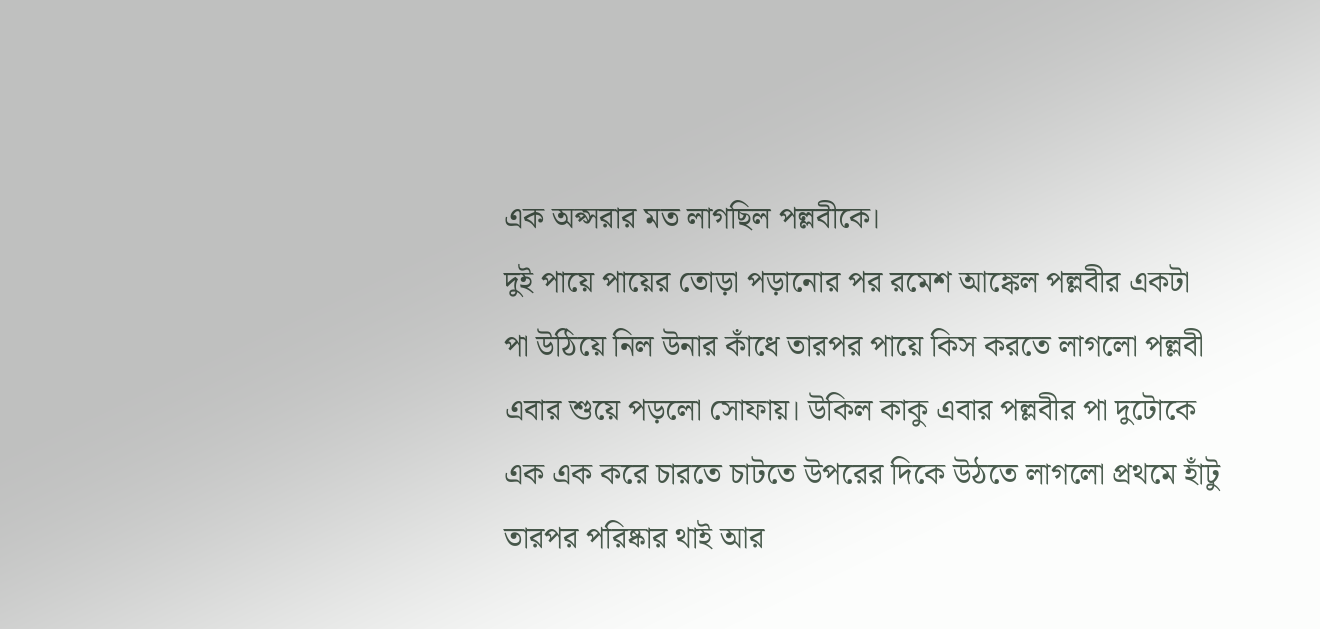এক অপ্সরার মত লাগছিল পল্লবীকে।
দুই পায়ে পায়ের তোড়া পড়ানোর পর রমেশ আঙ্কেল পল্লবীর একটা পা উঠিয়ে নিল উনার কাঁধে তারপর পায়ে কিস করতে লাগলো পল্লবী এবার শুয়ে পড়লো সোফায়। উকিল কাকু এবার পল্লবীর পা দুটোকে এক এক করে চারতে চাটতে উপরের দিকে উঠতে লাগলো প্রথমে হাঁটু তারপর পরিষ্কার থাই আর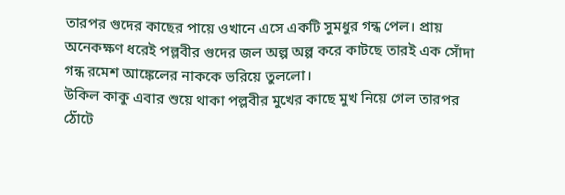তারপর গুদের কাছের পায়ে ওখানে এসে একটি সুমধুর গন্ধ পেল। প্রায় অনেকক্ষণ ধরেই পল্লবীর গুদের জল অল্প অল্প করে কাটছে তারই এক সোঁদা গন্ধ রমেশ আঙ্কেলের নাককে ভরিয়ে তুললো।
উকিল কাকু এবার শুয়ে থাকা পল্লবীর মুখের কাছে মুখ নিয়ে গেল তারপর ঠোঁটে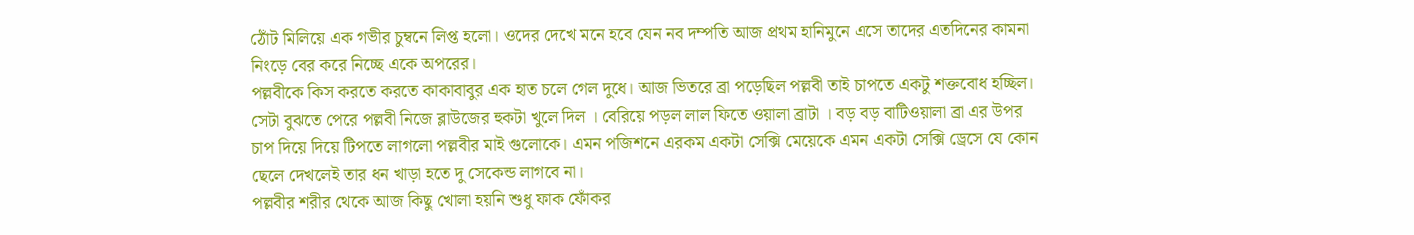ঠোঁট মিলিয়ে এক গভীর চুম্বনে লিপ্ত হলো। ওদের দেখে মনে হবে যেন নব দম্পতি আজ প্রথম হানিমুনে এসে তাদের এতদিনের কামনা নিংড়ে বের করে নিচ্ছে একে অপরের।
পল্লবীকে কিস করতে করতে কাকাবাবুর এক হাত চলে গেল দুধে। আজ ভিতরে ব্রা পড়েছিল পল্লবী তাই চাপতে একটু শক্তবোধ হচ্ছিল। সেটা বুঝতে পেরে পল্লবী নিজে ব্লাউজের হুকটা খুলে দিল । বেরিয়ে পড়ল লাল ফিতে ওয়ালা ব্রাটা । বড় বড় বাটিওয়ালা ব্রা এর উপর চাপ দিয়ে দিয়ে টিপতে লাগলো পল্লবীর মাই গুলোকে। এমন পজিশনে এরকম একটা সেক্সি মেয়েকে এমন একটা সেক্সি ড্রেসে যে কোন ছেলে দেখলেই তার ধন খাড়া হতে দু সেকেন্ড লাগবে না।
পল্লবীর শরীর থেকে আজ কিছু খোলা হয়নি শুধু ফাক ফোঁকর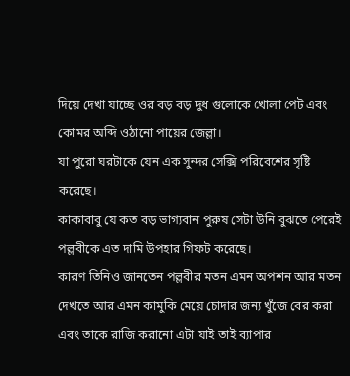দিয়ে দেখা যাচ্ছে ওর বড় বড় দুধ গুলোকে খোলা পেট এবং কোমর অব্দি ওঠানো পায়ের জেল্লা।
যা পুরো ঘরটাকে যেন এক সুন্দর সেক্সি পরিবেশের সৃষ্টি করেছে।
কাকাবাবু যে কত বড় ভাগ্যবান পুরুষ সেটা উনি বুঝতে পেরেই পল্লবীকে এত দামি উপহার গিফট করেছে।
কারণ তিনিও জানতেন পল্লবীর মতন এমন অপশন আর মতন দেখতে আর এমন কামুকি মেয়ে চোদার জন্য খুঁজে বের করা এবং তাকে রাজি করানো এটা যাই তাই ব্যাপার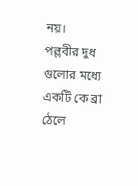নয়।
পল্লবীর দুধ গুলোর মধ্যে একটি কে ব্রা ঠেলে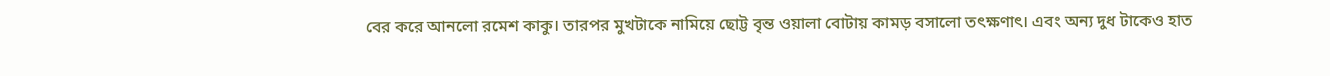বের করে আনলো রমেশ কাকু। তারপর মুখটাকে নামিয়ে ছোট্ট বৃন্ত ওয়ালা বোটায় কামড় বসালো তৎক্ষণাৎ। এবং অন্য দুধ টাকেও হাত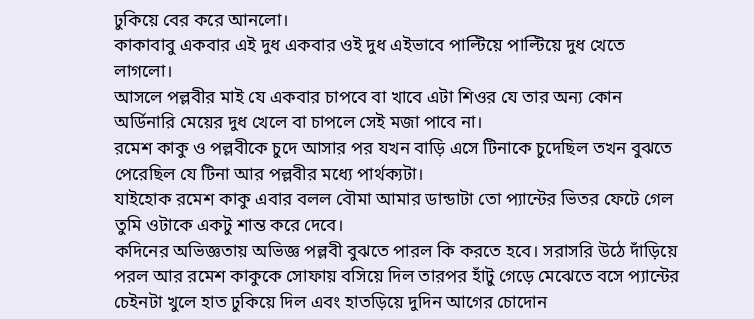ঢুকিয়ে বের করে আনলো।
কাকাবাবু একবার এই দুধ একবার ওই দুধ এইভাবে পাল্টিয়ে পাল্টিয়ে দুধ খেতে লাগলো।
আসলে পল্লবীর মাই যে একবার চাপবে বা খাবে এটা শিওর যে তার অন্য কোন অর্ডিনারি মেয়ের দুধ খেলে বা চাপলে সেই মজা পাবে না।
রমেশ কাকু ও পল্লবীকে চুদে আসার পর যখন বাড়ি এসে টিনাকে চুদেছিল তখন বুঝতে পেরেছিল যে টিনা আর পল্লবীর মধ্যে পার্থক্যটা।
যাইহোক রমেশ কাকু এবার বলল বৌমা আমার ডান্ডাটা তো প্যান্টের ভিতর ফেটে গেল তুমি ওটাকে একটু শান্ত করে দেবে।
কদিনের অভিজ্ঞতায় অভিজ্ঞ পল্লবী বুঝতে পারল কি করতে হবে। সরাসরি উঠে দাঁড়িয়ে পরল আর রমেশ কাকুকে সোফায় বসিয়ে দিল তারপর হাঁটু গেড়ে মেঝেতে বসে প্যান্টের চেইনটা খুলে হাত ঢুকিয়ে দিল এবং হাতড়িয়ে দুদিন আগের চোদোন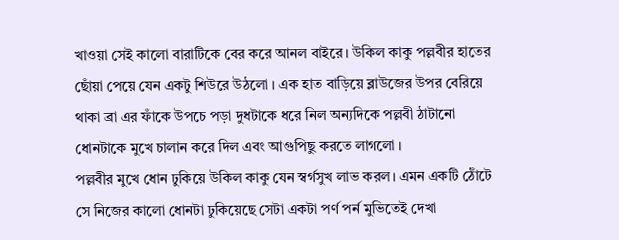খাওয়া সেই কালো বারাটিকে বের করে আনল বাইরে। উকিল কাকু পল্লবীর হাতের ছোঁয়া পেয়ে যেন একটু শিউরে উঠলো । এক হাত বাড়িয়ে ব্লাউজের উপর বেরিয়ে থাকা ব্রা এর ফাঁকে উপচে পড়া দুধটাকে ধরে নিল অন্যদিকে পল্লবী ঠাটানো ধোনটাকে মুখে চালান করে দিল এবং আগুপিছু করতে লাগলো ।
পল্লবীর মুখে ধোন ঢুকিয়ে উকিল কাকু যেন স্বর্গসুখ লাভ করল। এমন একটি ঠোঁটে সে নিজের কালো ধোনটা ঢুকিয়েছে সেটা একটা পর্ণ পর্ন মুভিতেই দেখা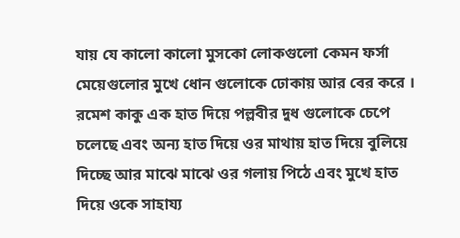যায় যে কালো কালো মুসকো লোকগুলো কেমন ফর্সা মেয়েগুলোর মুখে ধোন গুলোকে ঢোকায় আর বের করে ।
রমেশ কাকু এক হাত দিয়ে পল্লবীর দুধ গুলোকে চেপে চলেছে এবং অন্য হাত দিয়ে ওর মাথায় হাত দিয়ে বুলিয়ে দিচ্ছে আর মাঝে মাঝে ওর গলায় পিঠে এবং মুখে হাত দিয়ে ওকে সাহায্য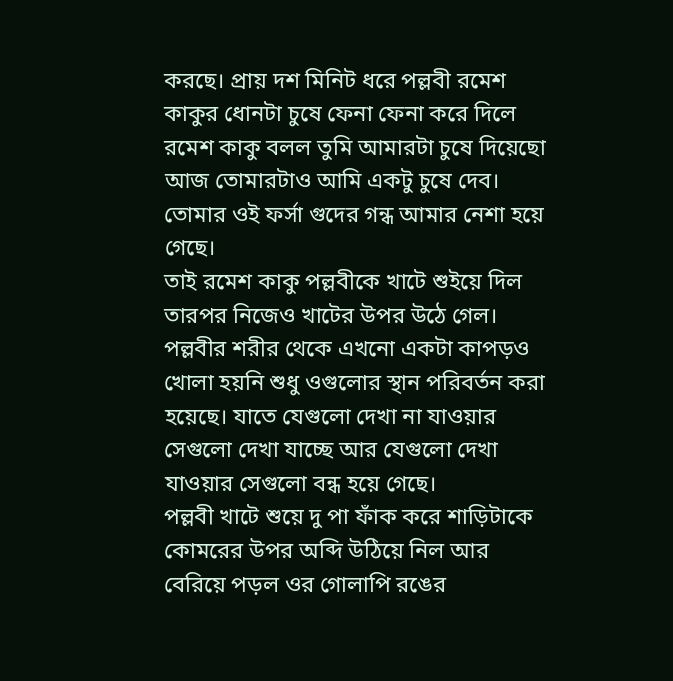করছে। প্রায় দশ মিনিট ধরে পল্লবী রমেশ কাকুর ধোনটা চুষে ফেনা ফেনা করে দিলে রমেশ কাকু বলল তুমি আমারটা চুষে দিয়েছো আজ তোমারটাও আমি একটু চুষে দেব। তোমার ওই ফর্সা গুদের গন্ধ আমার নেশা হয়ে গেছে।
তাই রমেশ কাকু পল্লবীকে খাটে শুইয়ে দিল তারপর নিজেও খাটের উপর উঠে গেল।
পল্লবীর শরীর থেকে এখনো একটা কাপড়ও খোলা হয়নি শুধু ওগুলোর স্থান পরিবর্তন করা হয়েছে। যাতে যেগুলো দেখা না যাওয়ার সেগুলো দেখা যাচ্ছে আর যেগুলো দেখা যাওয়ার সেগুলো বন্ধ হয়ে গেছে।
পল্লবী খাটে শুয়ে দু পা ফাঁক করে শাড়িটাকে কোমরের উপর অব্দি উঠিয়ে নিল আর বেরিয়ে পড়ল ওর গোলাপি রঙের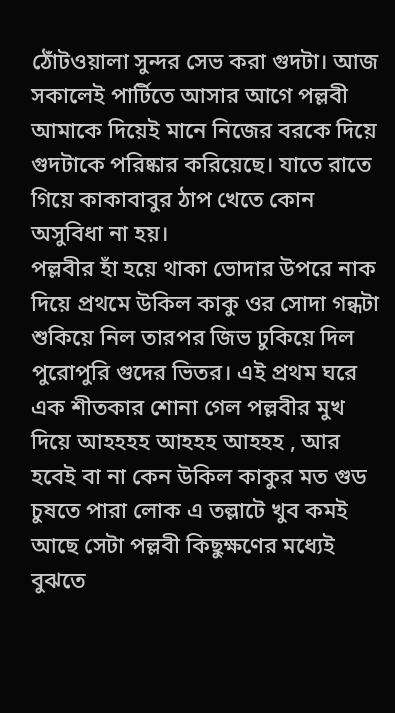ঠোঁটওয়ালা সুন্দর সেভ করা গুদটা। আজ সকালেই পার্টিতে আসার আগে পল্লবী আমাকে দিয়েই মানে নিজের বরকে দিয়ে গুদটাকে পরিষ্কার করিয়েছে। যাতে রাতে গিয়ে কাকাবাবুর ঠাপ খেতে কোন অসুবিধা না হয়।
পল্লবীর হাঁ হয়ে থাকা ভোদার উপরে নাক দিয়ে প্রথমে উকিল কাকু ওর সোদা গন্ধটা শুকিয়ে নিল তারপর জিভ ঢুকিয়ে দিল পুরোপুরি গুদের ভিতর। এই প্রথম ঘরে এক শীতকার শোনা গেল পল্লবীর মুখ দিয়ে আহহহহ আহহহ আহহহ , আর হবেই বা না কেন উকিল কাকুর মত গুড চুষতে পারা লোক এ তল্লাটে খুব কমই আছে সেটা পল্লবী কিছুক্ষণের মধ্যেই বুঝতে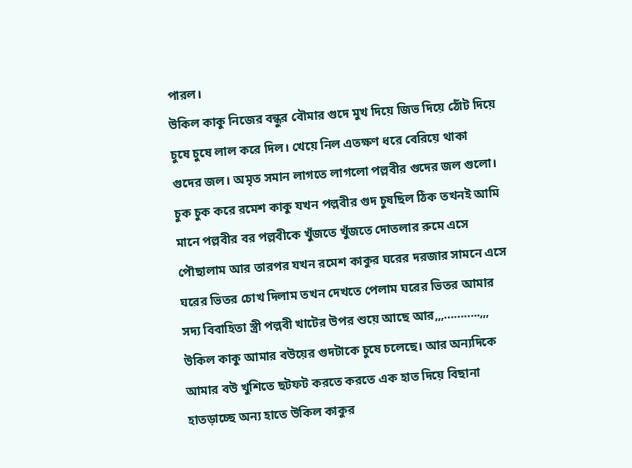পারল।
উকিল কাকু নিজের বন্ধুর বৌমার গুদে মুখ দিয়ে জিভ দিয়ে ঠোঁট দিয়ে চুষে চুষে লাল করে দিল। খেয়ে নিল এতক্ষণ ধরে বেরিয়ে থাকা গুদের জল। অমৃত সমান লাগতে লাগলো পল্লবীর গুদের জল গুলো। চুক চুক করে রমেশ কাকু যখন পল্লবীর গুদ চুষছিল ঠিক তখনই আমি মানে পল্লবীর বর পল্লবীকে খুঁজতে খুঁজতে দোতলার রুমে এসে পৌছালাম আর তারপর যখন রমেশ কাকুর ঘরের দরজার সামনে এসে ঘরের ভিতর চোখ দিলাম তখন দেখতে পেলাম ঘরের ভিতর আমার সদ্য বিবাহিতা স্ত্রী পল্লবী খাটের উপর শুয়ে আছে আর,,,………..,,,
উকিল কাকু আমার বউয়ের গুদটাকে চুষে চলেছে। আর অন্যদিকে আমার বউ খুশিতে ছটফট করতে করতে এক হাত দিয়ে বিছানা হাতড়াচ্ছে অন্য হাতে উকিল কাকুর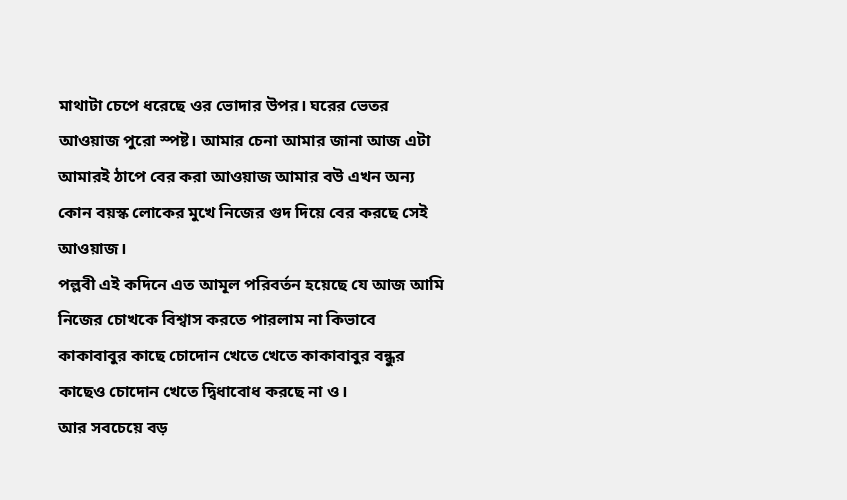মাথাটা চেপে ধরেছে ওর ভোদার উপর। ঘরের ভেতর আওয়াজ পুরো স্পষ্ট। আমার চেনা আমার জানা আজ এটা আমারই ঠাপে বের করা আওয়াজ আমার বউ এখন অন্য কোন বয়স্ক লোকের মুখে নিজের গুদ দিয়ে বের করছে সেই আওয়াজ।
পল্লবী এই কদিনে এত আমূল পরিবর্তন হয়েছে যে আজ আমি নিজের চোখকে বিশ্বাস করতে পারলাম না কিভাবে কাকাবাবুর কাছে চোদোন খেতে খেতে কাকাবাবুর বন্ধুর কাছেও চোদোন খেতে দ্বিধাবোধ করছে না ও।
আর সবচেয়ে বড়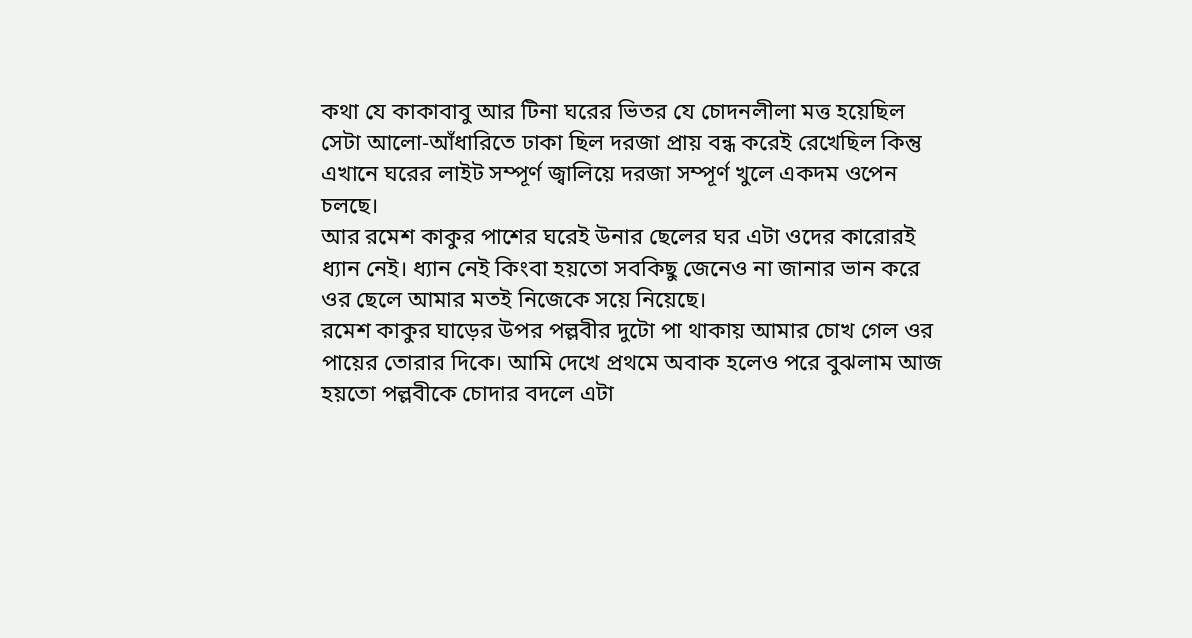কথা যে কাকাবাবু আর টিনা ঘরের ভিতর যে চোদনলীলা মত্ত হয়েছিল সেটা আলো-আঁধারিতে ঢাকা ছিল দরজা প্রায় বন্ধ করেই রেখেছিল কিন্তু এখানে ঘরের লাইট সম্পূর্ণ জ্বালিয়ে দরজা সম্পূর্ণ খুলে একদম ওপেন চলছে।
আর রমেশ কাকুর পাশের ঘরেই উনার ছেলের ঘর এটা ওদের কারোরই ধ্যান নেই। ধ্যান নেই কিংবা হয়তো সবকিছু জেনেও না জানার ভান করে ওর ছেলে আমার মতই নিজেকে সয়ে নিয়েছে।
রমেশ কাকুর ঘাড়ের উপর পল্লবীর দুটো পা থাকায় আমার চোখ গেল ওর পায়ের তোরার দিকে। আমি দেখে প্রথমে অবাক হলেও পরে বুঝলাম আজ হয়তো পল্লবীকে চোদার বদলে এটা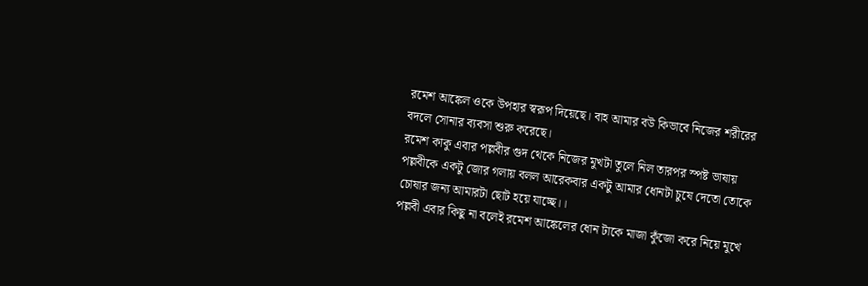রমেশ আঙ্কেল ওকে উপহার স্বরূপ দিয়েছে। বাহ আমার বউ কিভাবে নিজের শরীরের বদলে সোনার ব্যবসা শুরু করেছে।
রমেশ কাকু এবার পল্লবীর গুদ থেকে নিজের মুখটা তুলে নিল তারপর স্পষ্ট ভাষায় পল্লবীকে একটু জোর গলায় বলল আরেকবার একটু আমার ধোনটা চুষে দেতো তোকে চোষার জন্য আমারটা ছোট হয়ে যাচ্ছে।।
পল্লবী এবার কিছু না বলেই রমেশ আঙ্কেলের ধোন টাকে মাজা কুঁজো করে নিয়ে মুখে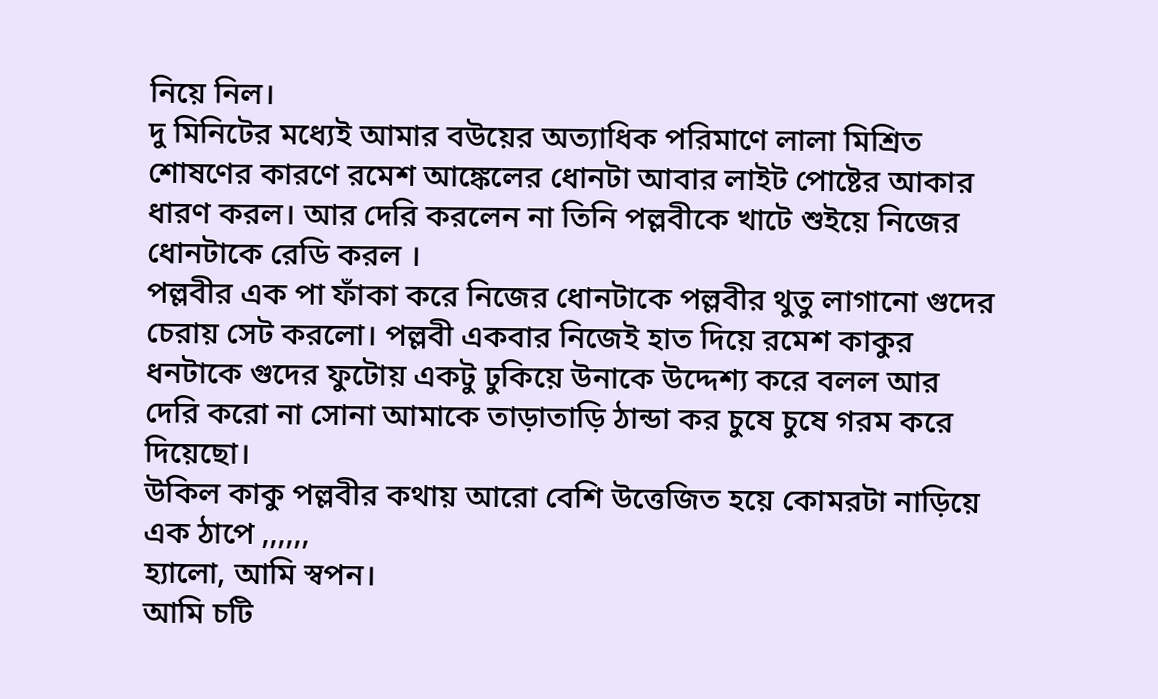নিয়ে নিল।
দু মিনিটের মধ্যেই আমার বউয়ের অত্যাধিক পরিমাণে লালা মিশ্রিত শোষণের কারণে রমেশ আঙ্কেলের ধোনটা আবার লাইট পোষ্টের আকার ধারণ করল। আর দেরি করলেন না তিনি পল্লবীকে খাটে শুইয়ে নিজের ধোনটাকে রেডি করল ।
পল্লবীর এক পা ফাঁকা করে নিজের ধোনটাকে পল্লবীর থুতু লাগানো গুদের চেরায় সেট করলো। পল্লবী একবার নিজেই হাত দিয়ে রমেশ কাকুর ধনটাকে গুদের ফুটোয় একটু ঢুকিয়ে উনাকে উদ্দেশ্য করে বলল আর দেরি করো না সোনা আমাকে তাড়াতাড়ি ঠান্ডা কর চুষে চুষে গরম করে দিয়েছো।
উকিল কাকু পল্লবীর কথায় আরো বেশি উত্তেজিত হয়ে কোমরটা নাড়িয়ে এক ঠাপে ,,,,,,
হ্যালো, আমি স্বপন।
আমি চটি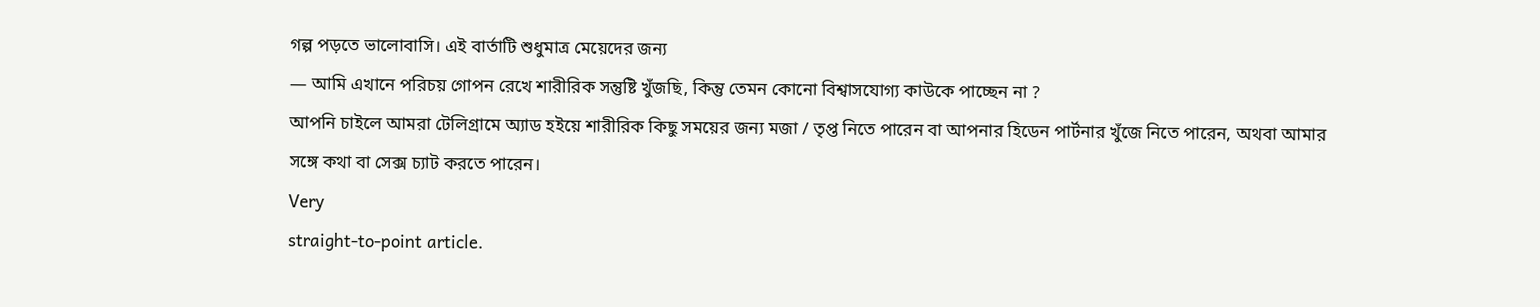গল্প পড়তে ভালোবাসি। এই বার্তাটি শুধুমাত্র মেয়েদের জন্য
— আমি এখানে পরিচয় গোপন রেখে শারীরিক সন্তুষ্টি খুঁজছি, কিন্তু তেমন কোনো বিশ্বাসযোগ্য কাউকে পাচ্ছেন না ?
আপনি চাইলে আমরা টেলিগ্রামে অ্যাড হইয়ে শারীরিক কিছু সময়ের জন্য মজা / তৃপ্ত নিতে পারেন বা আপনার হিডেন পার্টনার খুঁজে নিতে পারেন, অথবা আমার সঙ্গে কথা বা সেক্স চ্যাট করতে পারেন।
Very
straight-to-point article.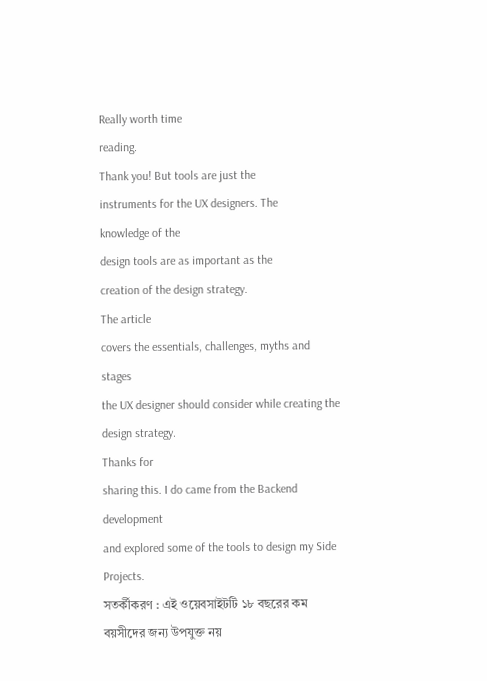Really worth time
reading.
Thank you! But tools are just the
instruments for the UX designers. The
knowledge of the
design tools are as important as the
creation of the design strategy.
The article
covers the essentials, challenges, myths and stages
the UX designer should consider while creating the
design strategy.
Thanks for
sharing this. I do came from the Backend development
and explored some of the tools to design my Side
Projects.
সতর্কীকরণ : এই ওয়েবসাইটটি ১৮ বছরের কম বয়সীদের জন্য উপযুক্ত নয়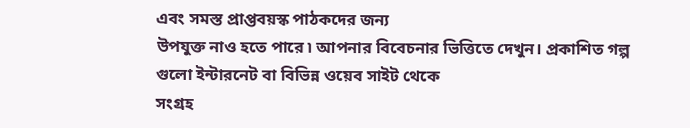এবং সমস্ত প্রাপ্তবয়স্ক পাঠকদের জন্য
উপযুক্ত নাও হতে পারে ৷ আপনার বিবেচনার ভিত্তিতে দেখুন। প্রকাশিত গল্প গুলো ইন্টারনেট বা বিভিন্ন ওয়েব সাইট থেকে
সংগ্রহ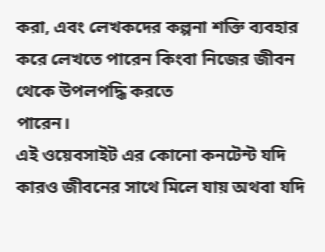করা, এবং লেখকদের কল্পনা শক্তি ব্যবহার করে লেখতে পারেন কিংবা নিজের জীবন থেকে উপলপদ্ধি করতে
পারেন।
এই ওয়েবসাইট এর কোনো কনটেন্ট যদি কারও জীবনের সাথে মিলে যায় অথবা যদি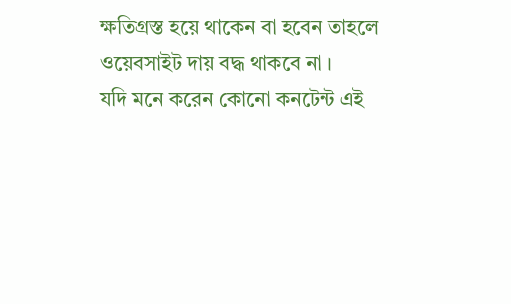ক্ষতিগ্রস্ত হয়ে থাকেন বা হবেন তাহলে
ওয়েবসাইট দায় বদ্ধ থাকবে না ।
যদি মনে করেন কোনো কনটেন্ট এই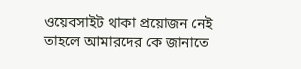ওয়েবসাইট থাকা প্রয়োজন নেই তাহলে আমারদের কে জানাতে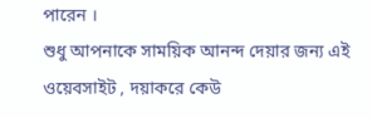পারেন ।
শুধু আপনাকে সাময়িক আনন্দ দেয়ার জন্য এই ওয়েবসাইট , দয়াকরে কেউ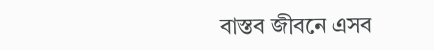বাস্তব জীবনে এসব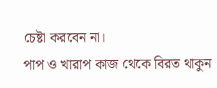চেষ্টা করবেন না।
পাপ ও খারাপ কাজ থেকে বিরত থাকুন